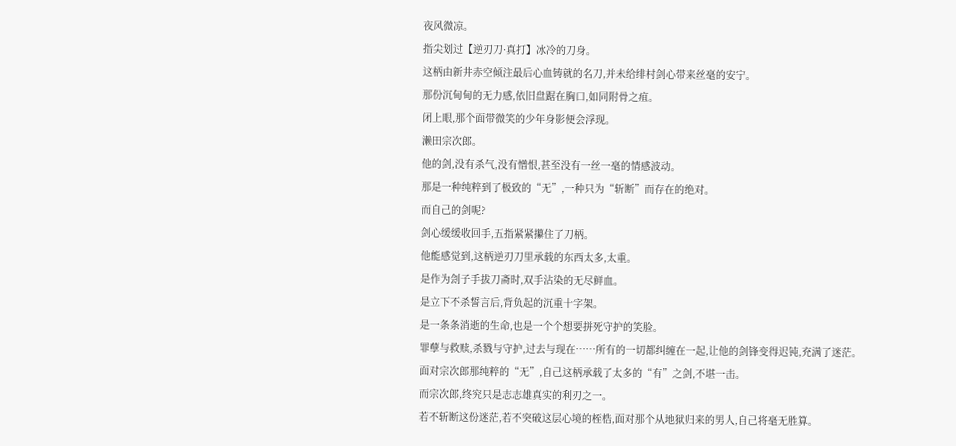夜风微凉。
指尖划过【逆刃刀·真打】冰冷的刀身。
这柄由新井赤空倾注最后心血铸就的名刀,并未给绯村剑心带来丝毫的安宁。
那份沉甸甸的无力感,依旧盘踞在胸口,如同附骨之疽。
闭上眼,那个面带微笑的少年身影便会浮现。
濑田宗次郎。
他的剑,没有杀气,没有憎恨,甚至没有一丝一毫的情感波动。
那是一种纯粹到了极致的“无”,一种只为“斩断”而存在的绝对。
而自己的剑呢?
剑心缓缓收回手,五指紧紧攥住了刀柄。
他能感觉到,这柄逆刃刀里承载的东西太多,太重。
是作为刽子手拔刀斋时,双手沾染的无尽鲜血。
是立下不杀誓言后,背负起的沉重十字架。
是一条条消逝的生命,也是一个个想要拼死守护的笑脸。
罪孽与救赎,杀戮与守护,过去与现在……所有的一切都纠缠在一起,让他的剑锋变得迟钝,充满了迷茫。
面对宗次郎那纯粹的“无”,自己这柄承载了太多的“有”之剑,不堪一击。
而宗次郎,终究只是志志雄真实的利刃之一。
若不斩断这份迷茫,若不突破这层心境的桎梏,面对那个从地狱归来的男人,自己将毫无胜算。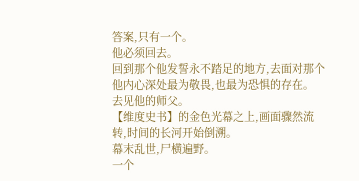答案,只有一个。
他必须回去。
回到那个他发誓永不踏足的地方,去面对那个他内心深处最为敬畏,也最为恐惧的存在。
去见他的师父。
【维度史书】的金色光幕之上,画面骤然流转,时间的长河开始倒溯。
幕末乱世,尸横遍野。
一个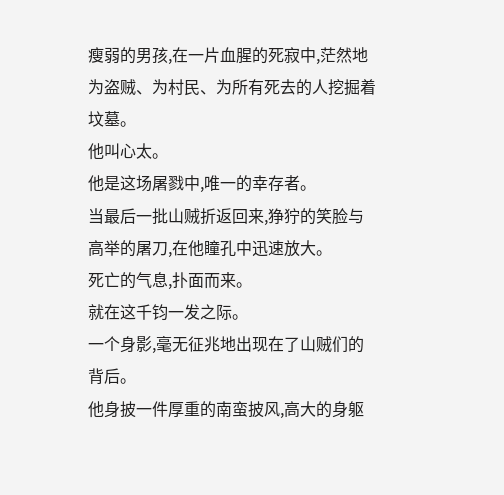瘦弱的男孩,在一片血腥的死寂中,茫然地为盗贼、为村民、为所有死去的人挖掘着坟墓。
他叫心太。
他是这场屠戮中,唯一的幸存者。
当最后一批山贼折返回来,狰狞的笑脸与高举的屠刀,在他瞳孔中迅速放大。
死亡的气息,扑面而来。
就在这千钧一发之际。
一个身影,毫无征兆地出现在了山贼们的背后。
他身披一件厚重的南蛮披风,高大的身躯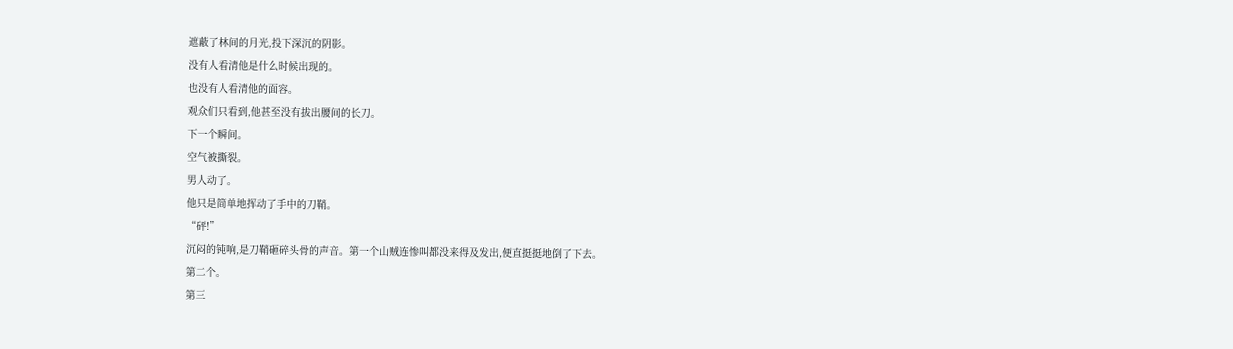遮蔽了林间的月光,投下深沉的阴影。
没有人看清他是什么时候出现的。
也没有人看清他的面容。
观众们只看到,他甚至没有拔出腰间的长刀。
下一个瞬间。
空气被撕裂。
男人动了。
他只是简单地挥动了手中的刀鞘。
“砰!”
沉闷的钝响,是刀鞘砸碎头骨的声音。第一个山贼连惨叫都没来得及发出,便直挺挺地倒了下去。
第二个。
第三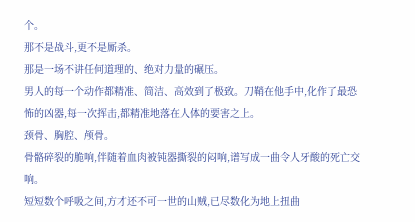个。
那不是战斗,更不是厮杀。
那是一场不讲任何道理的、绝对力量的碾压。
男人的每一个动作都精准、简洁、高效到了极致。刀鞘在他手中,化作了最恐怖的凶器,每一次挥击,都精准地落在人体的要害之上。
颈骨、胸腔、颅骨。
骨骼碎裂的脆响,伴随着血肉被钝器撕裂的闷响,谱写成一曲令人牙酸的死亡交响。
短短数个呼吸之间,方才还不可一世的山贼,已尽数化为地上扭曲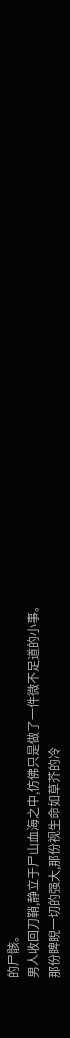的尸骸。
男人收回刀鞘,静立于尸山血海之中,仿佛只是做了一件微不足道的小事。
那份睥睨一切的强大,那份视生命如草芥的冷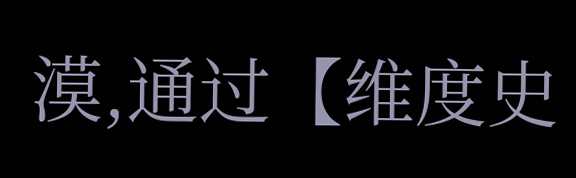漠,通过【维度史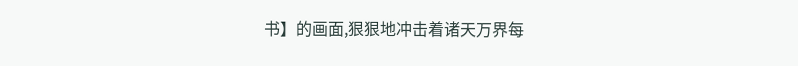书】的画面,狠狠地冲击着诸天万界每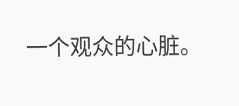一个观众的心脏。